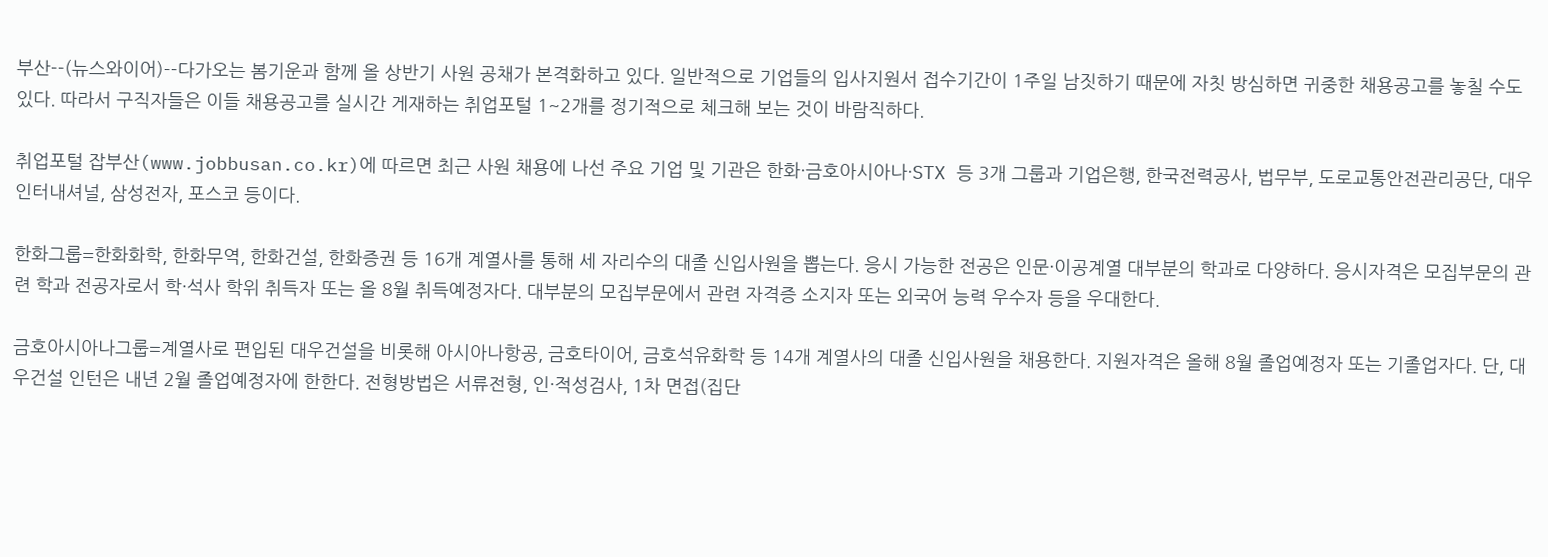부산--(뉴스와이어)--다가오는 봄기운과 함께 올 상반기 사원 공채가 본격화하고 있다. 일반적으로 기업들의 입사지원서 접수기간이 1주일 남짓하기 때문에 자칫 방심하면 귀중한 채용공고를 놓칠 수도 있다. 따라서 구직자들은 이들 채용공고를 실시간 게재하는 취업포털 1~2개를 정기적으로 체크해 보는 것이 바람직하다.

취업포털 잡부산(www.jobbusan.co.kr)에 따르면 최근 사원 채용에 나선 주요 기업 및 기관은 한화·금호아시아나·STX 등 3개 그룹과 기업은행, 한국전력공사, 법무부, 도로교통안전관리공단, 대우인터내셔널, 삼성전자, 포스코 등이다.

한화그룹=한화화학, 한화무역, 한화건설, 한화증권 등 16개 계열사를 통해 세 자리수의 대졸 신입사원을 뽑는다. 응시 가능한 전공은 인문·이공계열 대부분의 학과로 다양하다. 응시자격은 모집부문의 관련 학과 전공자로서 학·석사 학위 취득자 또는 올 8월 취득예정자다. 대부분의 모집부문에서 관련 자격증 소지자 또는 외국어 능력 우수자 등을 우대한다.

금호아시아나그룹=계열사로 편입된 대우건설을 비롯해 아시아나항공, 금호타이어, 금호석유화학 등 14개 계열사의 대졸 신입사원을 채용한다. 지원자격은 올해 8월 졸업예정자 또는 기졸업자다. 단, 대우건설 인턴은 내년 2월 졸업예정자에 한한다. 전형방법은 서류전형, 인·적성검사, 1차 면접(집단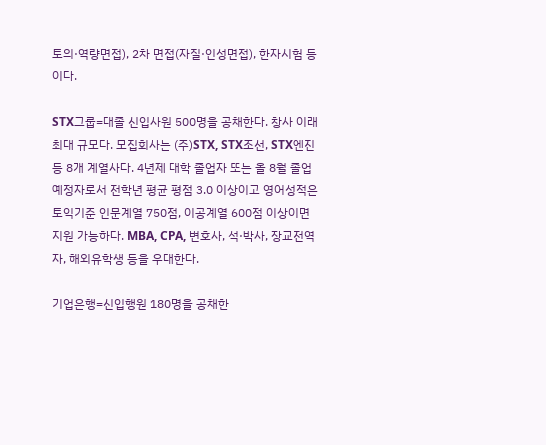토의·역량면접), 2차 면접(자질·인성면접), 한자시험 등이다.

STX그룹=대졸 신입사원 500명을 공채한다. 창사 이래 최대 규모다. 모집회사는 (주)STX, STX조선, STX엔진 등 8개 계열사다. 4년제 대학 졸업자 또는 올 8월 졸업예정자로서 전학년 평균 평점 3.0 이상이고 영어성적은 토익기준 인문계열 750점, 이공계열 600점 이상이면 지원 가능하다. MBA, CPA, 변호사, 석·박사, 장교전역자, 해외유학생 등을 우대한다.

기업은행=신입행원 180명을 공채한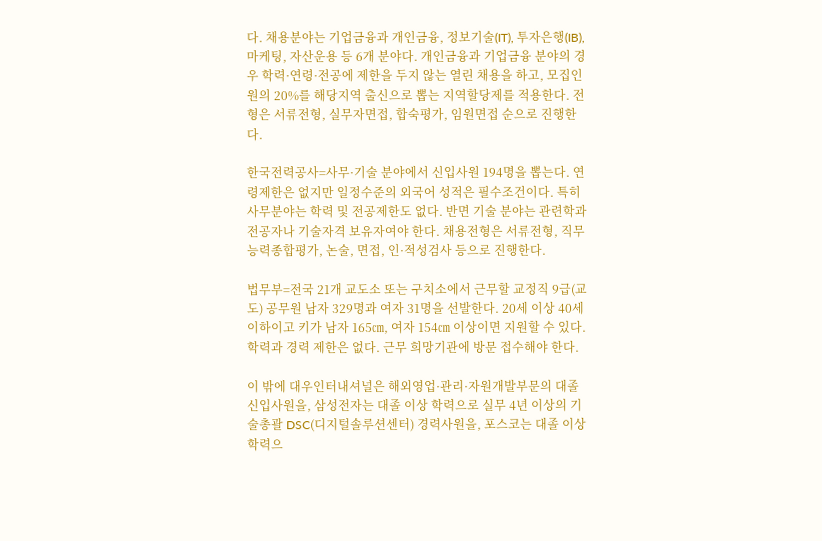다. 채용분야는 기업금융과 개인금융, 정보기술(IT), 투자은행(IB), 마케팅, 자산운용 등 6개 분야다. 개인금융과 기업금융 분야의 경우 학력·연령·전공에 제한을 두지 않는 열린 채용을 하고, 모집인원의 20%를 해당지역 출신으로 뽑는 지역할당제를 적용한다. 전형은 서류전형, 실무자면접, 합숙평가, 임원면접 순으로 진행한다.

한국전력공사=사무·기술 분야에서 신입사원 194명을 뽑는다. 연령제한은 없지만 일정수준의 외국어 성적은 필수조건이다. 특히 사무분야는 학력 및 전공제한도 없다. 반면 기술 분야는 관련학과 전공자나 기술자격 보유자여야 한다. 채용전형은 서류전형, 직무능력종합평가, 논술, 면접, 인·적성검사 등으로 진행한다.

법무부=전국 21개 교도소 또는 구치소에서 근무할 교정직 9급(교도) 공무원 남자 329명과 여자 31명을 선발한다. 20세 이상 40세 이하이고 키가 남자 165㎝, 여자 154㎝ 이상이면 지원할 수 있다. 학력과 경력 제한은 없다. 근무 희망기관에 방문 접수해야 한다.

이 밖에 대우인터내셔널은 해외영업·관리·자원개발부문의 대졸 신입사원을, 삼성전자는 대졸 이상 학력으로 실무 4년 이상의 기술총괄 DSC(디지털솔루션센터) 경력사원을, 포스코는 대졸 이상 학력으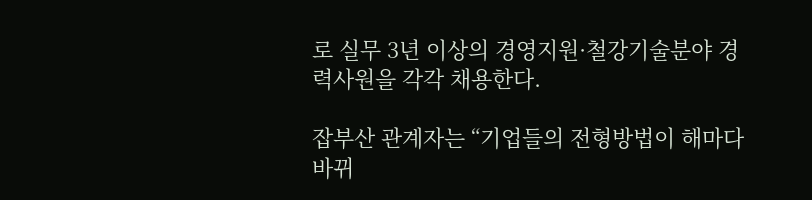로 실무 3년 이상의 경영지원·철강기술분야 경력사원을 각각 채용한다.

잡부산 관계자는 “기업들의 전형방법이 해마다 바뀌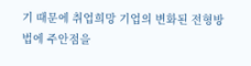기 때문에 취업희망 기업의 변화된 전형방법에 주안점을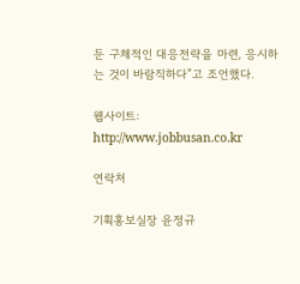둔 구체적인 대응전략을 마련, 응시하는 것이 바람직하다”고 조언했다.

웹사이트: http://www.jobbusan.co.kr

연락처

기획홍보실장 윤정규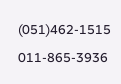(051)462-1515 011-865-3936